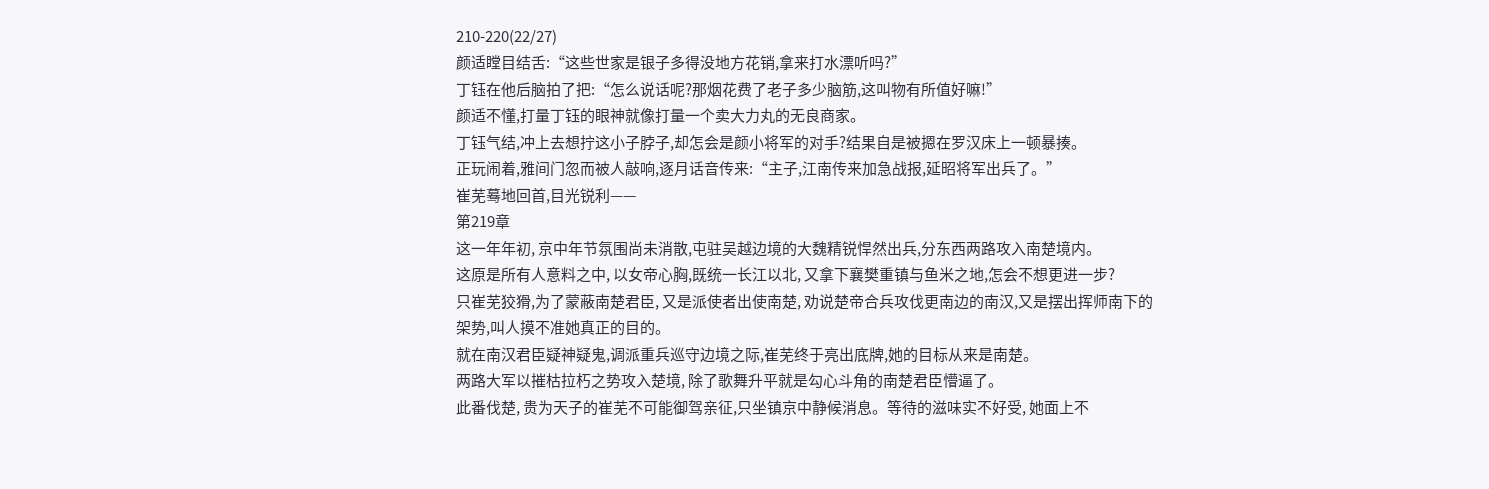210-220(22/27)
颜适瞠目结舌:“这些世家是银子多得没地方花销,拿来打水漂听吗?”
丁钰在他后脑拍了把:“怎么说话呢?那烟花费了老子多少脑筋,这叫物有所值好嘛!”
颜适不懂,打量丁钰的眼神就像打量一个卖大力丸的无良商家。
丁钰气结,冲上去想拧这小子脖子,却怎会是颜小将军的对手?结果自是被摁在罗汉床上一顿暴揍。
正玩闹着,雅间门忽而被人敲响,逐月话音传来:“主子,江南传来加急战报,延昭将军出兵了。”
崔芜蓦地回首,目光锐利——
第219章
这一年年初, 京中年节氛围尚未消散,屯驻吴越边境的大魏精锐悍然出兵,分东西两路攻入南楚境内。
这原是所有人意料之中, 以女帝心胸,既统一长江以北, 又拿下襄樊重镇与鱼米之地,怎会不想更进一步?
只崔芜狡猾,为了蒙蔽南楚君臣, 又是派使者出使南楚, 劝说楚帝合兵攻伐更南边的南汉,又是摆出挥师南下的架势,叫人摸不准她真正的目的。
就在南汉君臣疑神疑鬼,调派重兵巡守边境之际,崔芜终于亮出底牌,她的目标从来是南楚。
两路大军以摧枯拉朽之势攻入楚境, 除了歌舞升平就是勾心斗角的南楚君臣懵逼了。
此番伐楚, 贵为天子的崔芜不可能御驾亲征,只坐镇京中静候消息。等待的滋味实不好受, 她面上不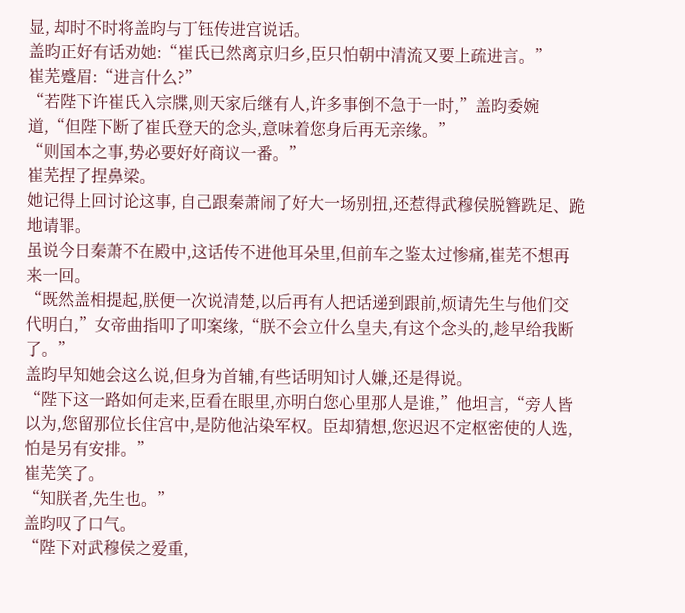显, 却时不时将盖昀与丁钰传进宫说话。
盖昀正好有话劝她:“崔氏已然离京归乡,臣只怕朝中清流又要上疏进言。”
崔芜蹙眉:“进言什么?”
“若陛下许崔氏入宗牒,则天家后继有人,许多事倒不急于一时,”盖昀委婉道,“但陛下断了崔氏登天的念头,意味着您身后再无亲缘。”
“则国本之事,势必要好好商议一番。”
崔芜捏了捏鼻梁。
她记得上回讨论这事, 自己跟秦萧闹了好大一场别扭,还惹得武穆侯脱簪跣足、跪地请罪。
虽说今日秦萧不在殿中,这话传不进他耳朵里,但前车之鉴太过惨痛,崔芜不想再来一回。
“既然盖相提起,朕便一次说清楚,以后再有人把话递到跟前,烦请先生与他们交代明白,”女帝曲指叩了叩案缘,“朕不会立什么皇夫,有这个念头的,趁早给我断了。”
盖昀早知她会这么说,但身为首辅,有些话明知讨人嫌,还是得说。
“陛下这一路如何走来,臣看在眼里,亦明白您心里那人是谁,”他坦言,“旁人皆以为,您留那位长住宫中,是防他沾染军权。臣却猜想,您迟迟不定枢密使的人选,怕是另有安排。”
崔芜笑了。
“知朕者,先生也。”
盖昀叹了口气。
“陛下对武穆侯之爱重,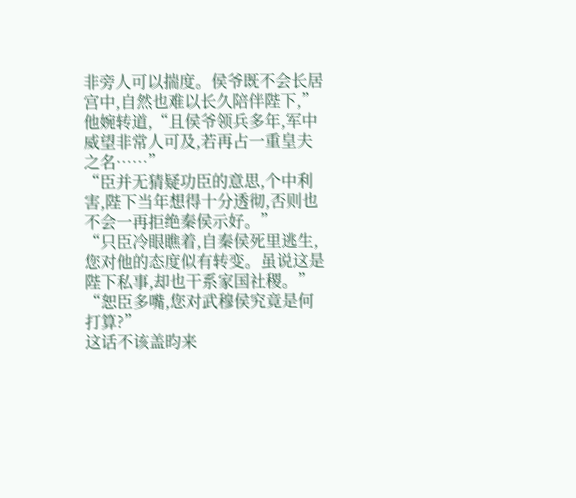非旁人可以揣度。侯爷既不会长居宫中,自然也难以长久陪伴陛下,”他婉转道,“且侯爷领兵多年,军中威望非常人可及,若再占一重皇夫之名……”
“臣并无猜疑功臣的意思,个中利害,陛下当年想得十分透彻,否则也不会一再拒绝秦侯示好。”
“只臣冷眼瞧着,自秦侯死里逃生,您对他的态度似有转变。虽说这是陛下私事,却也干系家国社稷。”
“恕臣多嘴,您对武穆侯究竟是何打算?”
这话不该盖昀来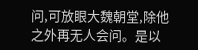问,可放眼大魏朝堂,除他之外再无人会问。是以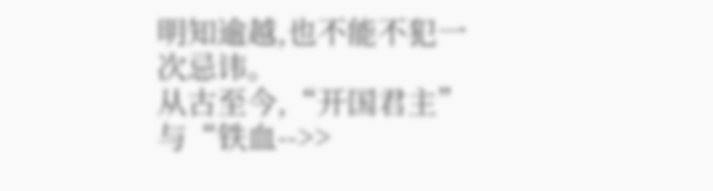明知逾越,也不能不犯一次忌讳。
从古至今,“开国君主”与“铁血-->>